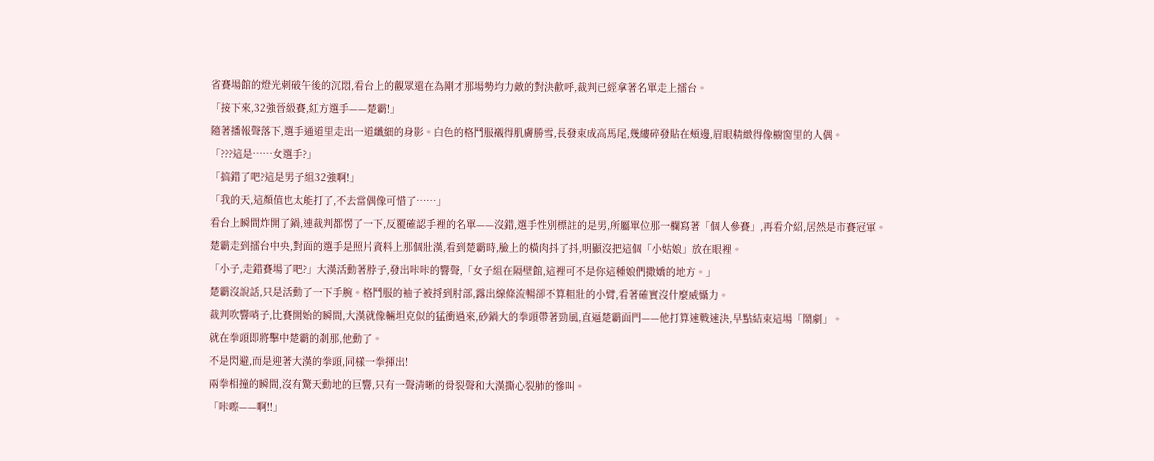省賽場館的燈光刺破午後的沉悶,看台上的觀眾還在為剛才那場勢均力敵的對決歡呼,裁判已經拿著名單走上擂台。
「接下來,32強晉級賽,紅方選手——楚霸!」
隨著播報聲落下,選手通道里走出一道纖細的身影。白色的格鬥服襯得肌膚勝雪,長發束成高馬尾,幾縷碎發貼在頰邊,眉眼精緻得像櫥窗里的人偶。
「???這是……女選手?」
「搞錯了吧?這是男子組32強啊!」
「我的天,這顏值也太能打了,不去當偶像可惜了……」
看台上瞬間炸開了鍋,連裁判都愣了一下,反覆確認手裡的名單——沒錯,選手性別標註的是男,所屬單位那一欄寫著「個人參賽」,再看介紹,居然是市賽冠軍。
楚霸走到擂台中央,對面的選手是照片資料上那個壯漢,看到楚霸時,臉上的橫肉抖了抖,明顯沒把這個「小姑娘」放在眼裡。
「小子,走錯賽場了吧?」大漢活動著脖子,發出咔咔的響聲,「女子組在隔壁館,這裡可不是你這種娘們撒嬌的地方。」
楚霸沒說話,只是活動了一下手腕。格鬥服的袖子被捋到肘部,露出線條流暢卻不算粗壯的小臂,看著確實沒什麼威懾力。
裁判吹響哨子,比賽開始的瞬間,大漢就像輛坦克似的猛衝過來,砂鍋大的拳頭帶著勁風,直逼楚霸面門——他打算速戰速決,早點結束這場「鬧劇」。
就在拳頭即將擊中楚霸的剎那,他動了。
不是閃避,而是迎著大漢的拳頭,同樣一拳揮出!
兩拳相撞的瞬間,沒有驚天動地的巨響,只有一聲清晰的骨裂聲和大漢撕心裂肺的慘叫。
「咔嚓——啊!!」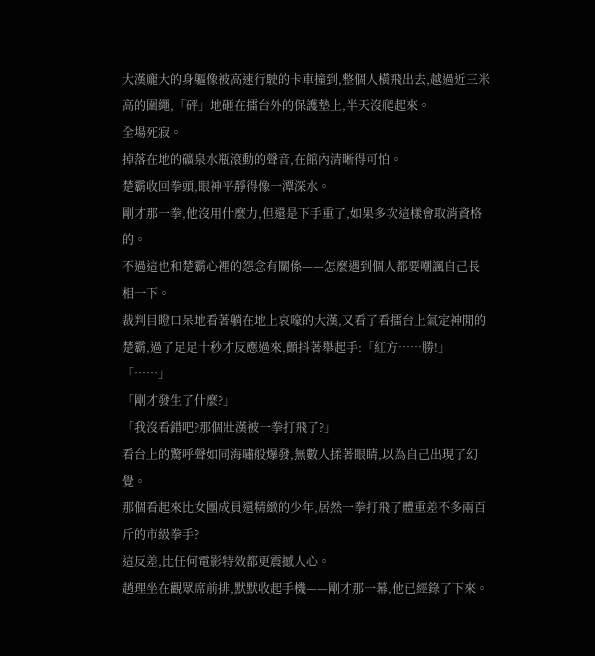大漢龐大的身軀像被高速行駛的卡車撞到,整個人橫飛出去,越過近三米高的圍繩,「砰」地砸在擂台外的保護墊上,半天沒爬起來。
全場死寂。
掉落在地的礦泉水瓶滾動的聲音,在館內清晰得可怕。
楚霸收回拳頭,眼神平靜得像一潭深水。
剛才那一拳,他沒用什麼力,但還是下手重了,如果多次這樣會取消資格的。
不過這也和楚霸心裡的怨念有關係——怎麼遇到個人都要嘲諷自己長相一下。
裁判目瞪口呆地看著躺在地上哀嚎的大漢,又看了看擂台上氣定神閒的楚霸,過了足足十秒才反應過來,顫抖著舉起手:「紅方……勝!」
「……」
「剛才發生了什麼?」
「我沒看錯吧?那個壯漢被一拳打飛了?」
看台上的驚呼聲如同海嘯般爆發,無數人揉著眼睛,以為自己出現了幻覺。
那個看起來比女團成員還精緻的少年,居然一拳打飛了體重差不多兩百斤的市級拳手?
這反差,比任何電影特效都更震撼人心。
趙理坐在觀眾席前排,默默收起手機——剛才那一幕,他已經錄了下來。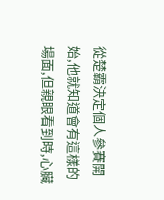從楚霸決定個人參賽開始,他就知道會有這樣的場面,但親眼看到時,心臟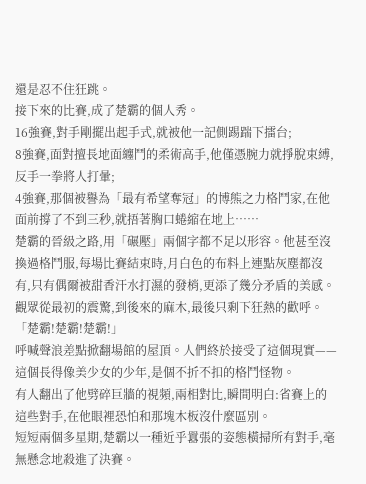還是忍不住狂跳。
接下來的比賽,成了楚霸的個人秀。
16強賽,對手剛擺出起手式,就被他一記側踢踹下擂台;
8強賽,面對擅長地面纏鬥的柔術高手,他僅憑腕力就掙脫束縛,反手一拳將人打暈;
4強賽,那個被譽為「最有希望奪冠」的博熊之力格鬥家,在他面前撐了不到三秒,就捂著胸口蜷縮在地上……
楚霸的晉級之路,用「碾壓」兩個字都不足以形容。他甚至沒換過格鬥服,每場比賽結束時,月白色的布料上連點灰塵都沒有,只有偶爾被甜香汗水打濕的發梢,更添了幾分矛盾的美感。
觀眾從最初的震驚,到後來的麻木,最後只剩下狂熱的歡呼。
「楚霸!楚霸!楚霸!」
呼喊聲浪差點掀翻場館的屋頂。人們終於接受了這個現實——這個長得像美少女的少年,是個不折不扣的格鬥怪物。
有人翻出了他劈碎巨牆的視頻,兩相對比,瞬間明白:省賽上的這些對手,在他眼裡恐怕和那塊木板沒什麼區別。
短短兩個多星期,楚霸以一種近乎囂張的姿態橫掃所有對手,毫無懸念地殺進了決賽。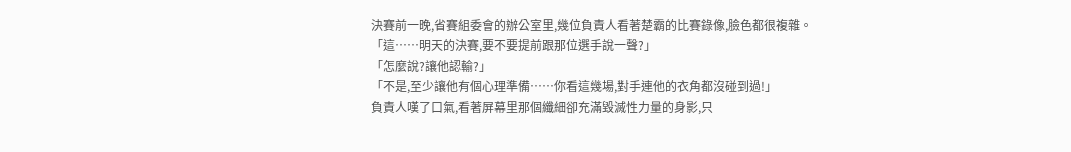決賽前一晚,省賽組委會的辦公室里,幾位負責人看著楚霸的比賽錄像,臉色都很複雜。
「這……明天的決賽,要不要提前跟那位選手說一聲?」
「怎麼說?讓他認輸?」
「不是,至少讓他有個心理準備……你看這幾場,對手連他的衣角都沒碰到過!」
負責人嘆了口氣,看著屏幕里那個纖細卻充滿毀滅性力量的身影,只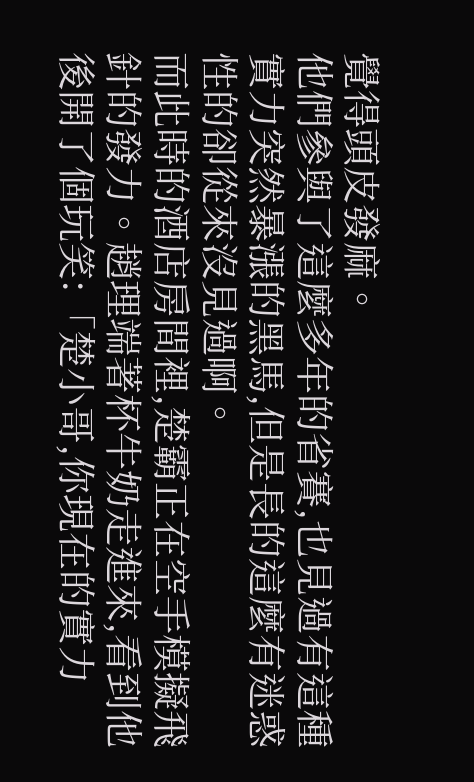覺得頭皮發麻。
他們參與了這麼多年的省賽,也見過有這種實力突然暴漲的黑馬,但是長的這麼有迷惑性的卻從來沒見過啊。
而此時的酒店房間裡,楚霸正在空手模擬飛針的發力。趙理端著杯牛奶走進來,看到他後開了個玩笑:「楚小哥,你現在的實力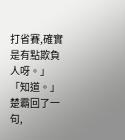打省賽,確實是有點欺負人呀。」
「知道。」楚霸回了一句,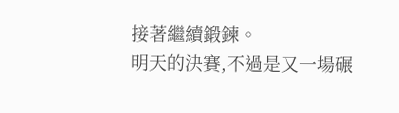接著繼續鍛鍊。
明天的決賽,不過是又一場碾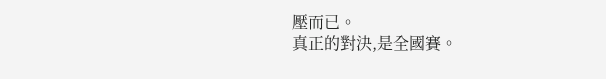壓而已。
真正的對決,是全國賽。